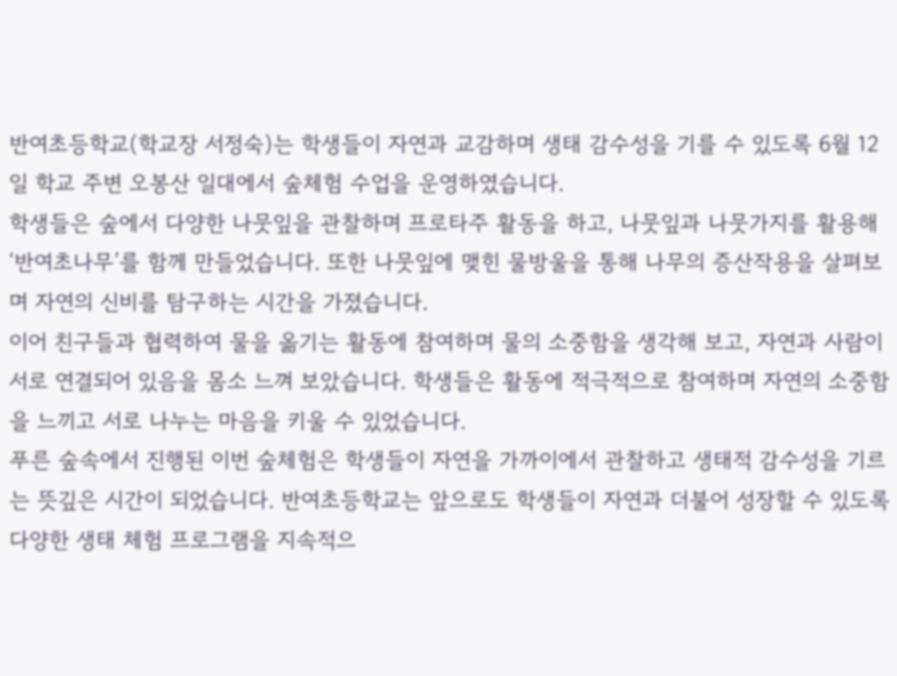반여초등학교(학교장 서정숙)는 학생들이 자연과 교감하며 생태 감수성을 기를 수 있도록 6월 12일 학교 주변 오봉산 일대에서 숲체험 수업을 운영하였습니다.
학생들은 숲에서 다양한 나뭇잎을 관찰하며 프로타주 활동을 하고, 나뭇잎과 나뭇가지를 활용해 ‘반여초나무’를 함께 만들었습니다. 또한 나뭇잎에 맺힌 물방울을 통해 나무의 증산작용을 살펴보며 자연의 신비를 탐구하는 시간을 가졌습니다.
이어 친구들과 협력하여 물을 옮기는 활동에 참여하며 물의 소중함을 생각해 보고, 자연과 사람이 서로 연결되어 있음을 몸소 느껴 보았습니다. 학생들은 활동에 적극적으로 참여하며 자연의 소중함을 느끼고 서로 나누는 마음을 키울 수 있었습니다.
푸른 숲속에서 진행된 이번 숲체험은 학생들이 자연을 가까이에서 관찰하고 생태적 감수성을 기르는 뜻깊은 시간이 되었습니다. 반여초등학교는 앞으로도 학생들이 자연과 더불어 성장할 수 있도록 다양한 생태 체험 프로그램을 지속적으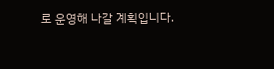로 운영해 나갈 계획입니다.